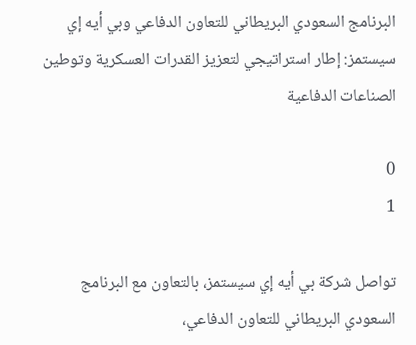البرنامج السعودي البريطاني للتعاون الدفاعي وبي أيه إي سيستمز: إطار استراتيجي لتعزيز القدرات العسكرية وتوطين الصناعات الدفاعية

0
1

تواصل شركة بي أيه إي سيستمز، بالتعاون مع البرنامج السعودي البريطاني للتعاون الدفاعي،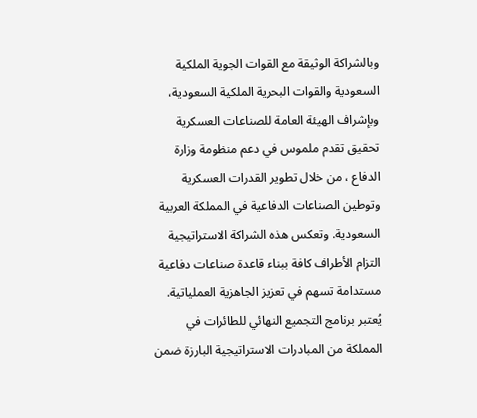وبالشراكة الوثيقة مع القوات الجوية الملكية السعودية والقوات البحرية الملكية السعودية، وبإشراف الهيئة العامة للصناعات العسكرية تحقيق تقدم ملموس في دعم منظومة وزارة الدفاع ، من خلال تطوير القدرات العسكرية وتوطين الصناعات الدفاعية في المملكة العربية السعودية. وتعكس هذه الشراكة الاستراتيجية التزام الأطراف كافة ببناء قاعدة صناعات دفاعية مستدامة تسهم في تعزيز الجاهزية العملياتية.
يُعتبر برنامج التجميع النهائي للطائرات في المملكة من المبادرات الاستراتيجية البارزة ضمن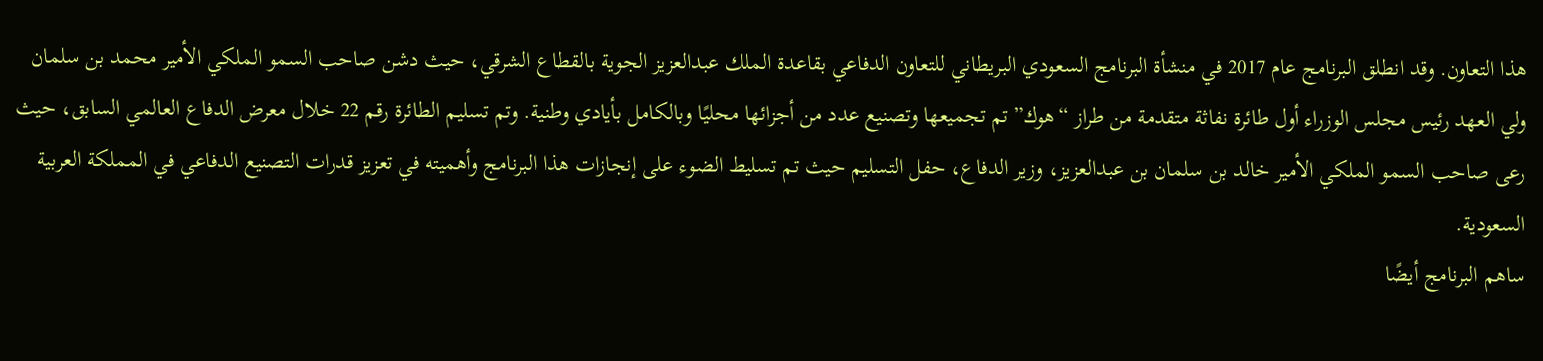هذا التعاون. وقد انطلق البرنامج عام 2017 في منشأة البرنامج السعودي البريطاني للتعاون الدفاعي بقاعدة الملك عبدالعزيز الجوية بالقطاع الشرقي، حيث دشن صاحب السمو الملكي الأمير محمد بن سلمان ولي العهد رئيس مجلس الوزراء أول طائرة نفاثة متقدمة من طراز “هوك” تم تجميعها وتصنيع عدد من أجزائها محليًا وبالكامل بأيادي وطنية. وتم تسليم الطائرة رقم 22 خلال معرض الدفاع العالمي السابق، حيث رعى صاحب السمو الملكي الأمير خالد بن سلمان بن عبدالعزيز، وزير الدفاع، حفل التسليم حيث تم تسليط الضوء على إنجازات هذا البرنامج وأهميته في تعزيز قدرات التصنيع الدفاعي في المملكة العربية السعودية.
ساهم البرنامج أيضًا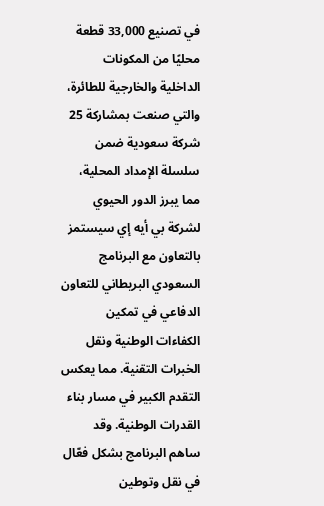في تصنيع 33,000 قطعة محليًا من المكونات الداخلية والخارجية للطائرة، والتي صنعت بمشاركة 25 شركة سعودية ضمن سلسلة الإمداد المحلية، مما يبرز الدور الحيوي لشركة بي أيه إي سيستمز بالتعاون مع البرنامج السعودي البريطاني للتعاون الدفاعي في تمكين الكفاءات الوطنية ونقل الخبرات التقنية. مما يعكس التقدم الكبير في مسار بناء القدرات الوطنية. وقد ساهم البرنامج بشكل فعّال في نقل وتوطين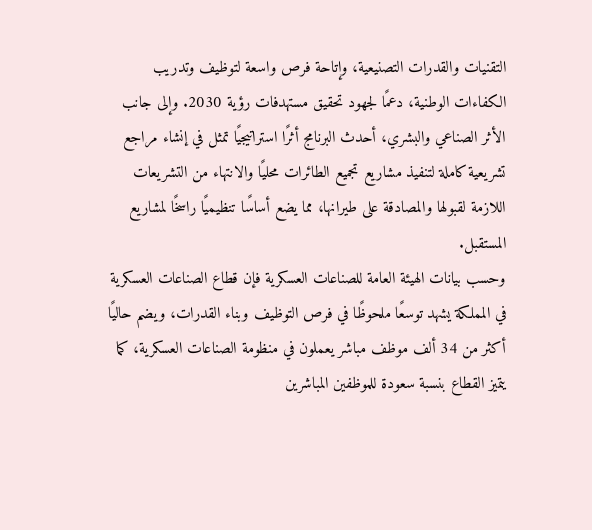التقنيات والقدرات التصنيعية، وإتاحة فرص واسعة لتوظيف وتدريب الكفاءات الوطنية، دعمًا لجهود تحقيق مستهدفات رؤية 2030. وإلى جانب الأثر الصناعي والبشري، أحدث البرنامج أثرًا استراتيجيًا تمثل في إنشاء مراجع تشريعية كاملة لتنفيذ مشاريع تجميع الطائرات محليًا والانتهاء من التشريعات اللازمة لقبولها والمصادقة على طيرانها، مما يضع أساسًا تنظيميًا راسخًا لمشاريع المستقبل.
وحسب بيانات الهيئة العامة للصناعات العسكرية فإن قطاع الصناعات العسكرية في المملكة يشهد توسعًا ملحوظًا في فرص التوظيف وبناء القدرات، ويضم حاليًا أكثر من 34 ألف موظف مباشر يعملون في منظومة الصناعات العسكرية، كما يتميز القطاع بنسبة سعودة للموظفين المباشرين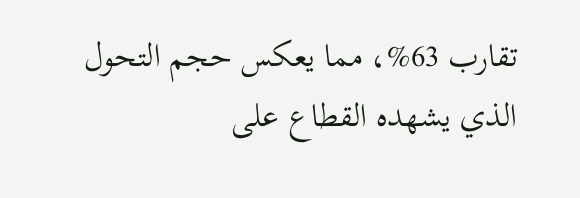تقارب 63%، مما يعكس حجم التحول الذي يشهده القطاع على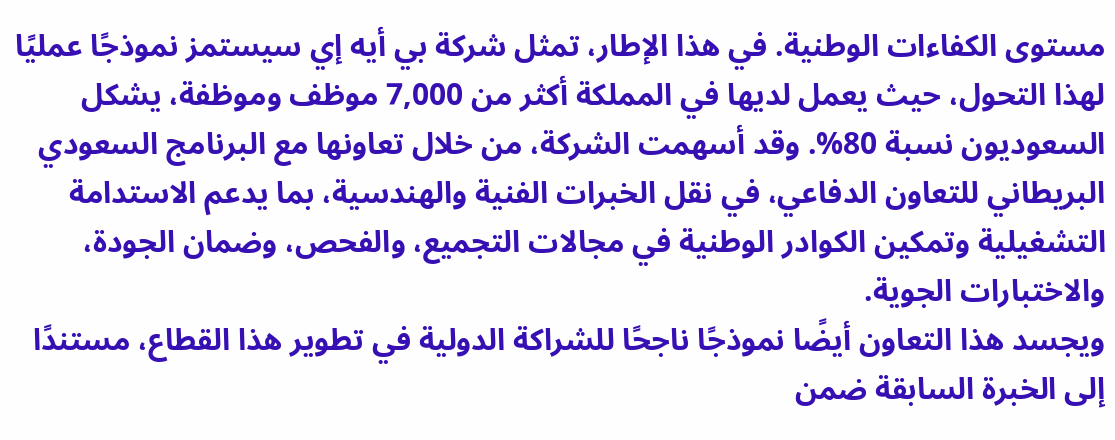مستوى الكفاءات الوطنية. في هذا الإطار، تمثل شركة بي أيه إي سيستمز نموذجًا عمليًا لهذا التحول، حيث يعمل لديها في المملكة أكثر من 7,000 موظف وموظفة، يشكل السعوديون نسبة 80%. وقد أسهمت الشركة، من خلال تعاونها مع البرنامج السعودي البريطاني للتعاون الدفاعي، في نقل الخبرات الفنية والهندسية، بما يدعم الاستدامة التشغيلية وتمكين الكوادر الوطنية في مجالات التجميع، والفحص، وضمان الجودة، والاختبارات الجوية.
ويجسد هذا التعاون أيضًا نموذجًا ناجحًا للشراكة الدولية في تطوير هذا القطاع، مستندًا إلى الخبرة السابقة ضمن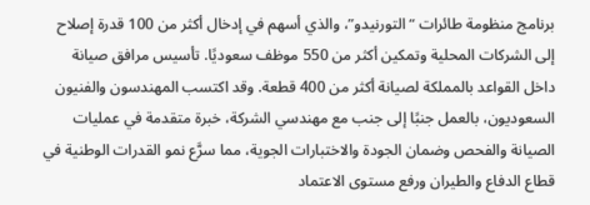برنامج منظومة طائرات “التورنيدو”، والذي أسهم في إدخال أكثر من 100 قدرة إصلاح إلى الشركات المحلية وتمكين أكثر من 550 موظف سعوديًا. تأسيس مرافق صيانة داخل القواعد بالمملكة لصيانة أكثر من 400 قطعة. وقد اكتسب المهندسون والفنيون السعوديون، بالعمل جنبًا إلى جنب مع مهندسي الشركة، خبرة متقدمة في عمليات الصيانة والفحص وضمان الجودة والاختبارات الجوية، مما سرَّع نمو القدرات الوطنية في قطاع الدفاع والطيران ورفع مستوى الاعتماد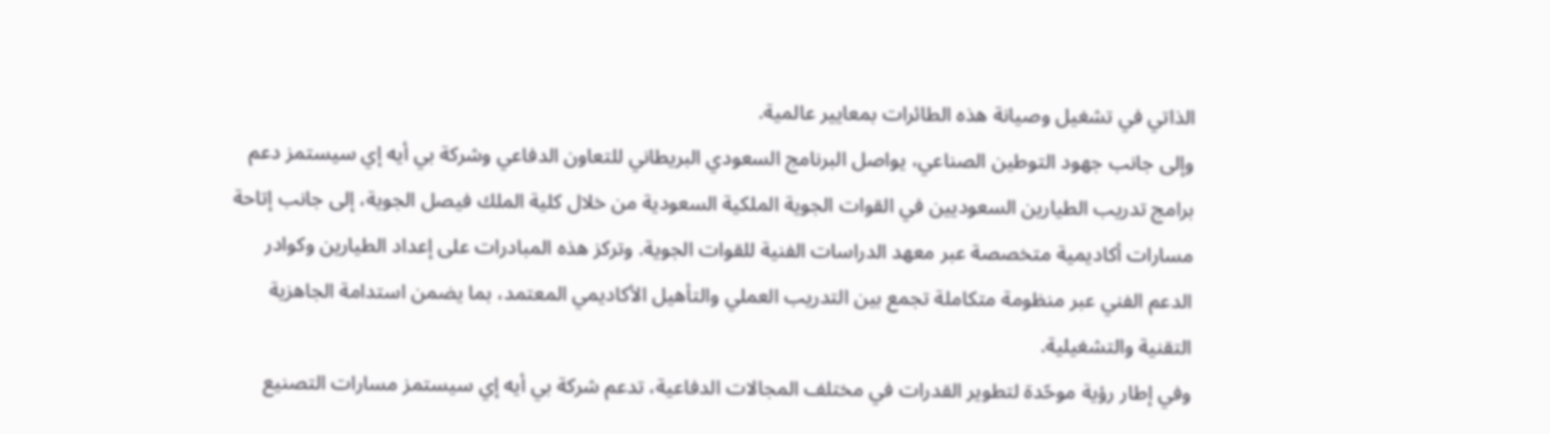الذاتي في تشغيل وصيانة هذه الطائرات بمعايير عالمية.
وإلى جانب جهود التوطين الصناعي، يواصل البرنامج السعودي البريطاني للتعاون الدفاعي وشركة بي أيه إي سيستمز دعم برامج تدريب الطيارين السعوديين في القوات الجوية الملكية السعودية من خلال كلية الملك فيصل الجوية، إلى جانب إتاحة مسارات أكاديمية متخصصة عبر معهد الدراسات الفنية للقوات الجوية. وتركز هذه المبادرات على إعداد الطيارين وكوادر الدعم الفني عبر منظومة متكاملة تجمع بين التدريب العملي والتأهيل الأكاديمي المعتمد، بما يضمن استدامة الجاهزية التقنية والتشغيلية.
وفي إطار رؤية موحّدة لتطوير القدرات في مختلف المجالات الدفاعية، تدعم شركة بي أيه إي سيستمز مسارات التصنيع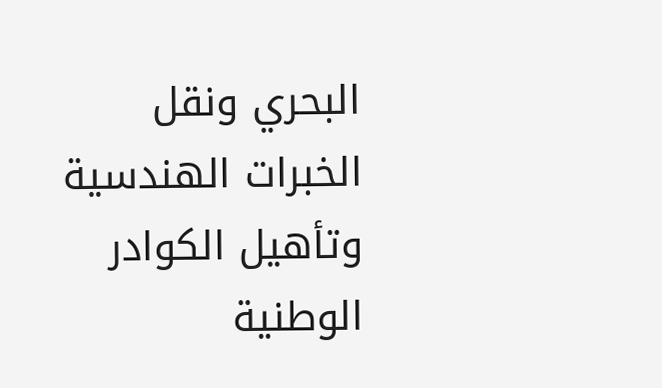البحري ونقل الخبرات الهندسية وتأهيل الكوادر الوطنية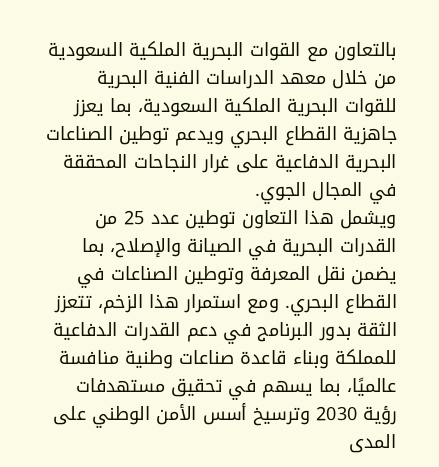بالتعاون مع القوات البحرية الملكية السعودية من خلال معهد الدراسات الفنية البحرية للقوات البحرية الملكية السعودية، بما يعزز جاهزية القطاع البحري ويدعم توطين الصناعات البحرية الدفاعية على غرار النجاحات المحققة في المجال الجوي.
ويشمل هذا التعاون توطين عدد 25 من القدرات البحرية في الصيانة والإصلاح، بما يضمن نقل المعرفة وتوطين الصناعات في القطاع البحري. ومع استمرار هذا الزخم، تتعزز الثقة بدور البرنامج في دعم القدرات الدفاعية للمملكة وبناء قاعدة صناعات وطنية منافسة عالميًا، بما يسهم في تحقيق مستهدفات رؤية 2030 وترسيخ أسس الأمن الوطني على المدى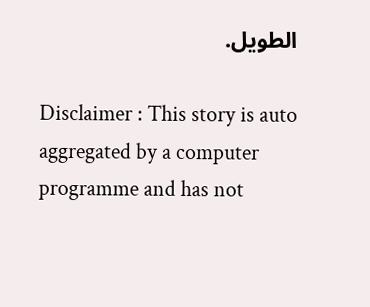الطويل.

Disclaimer : This story is auto aggregated by a computer programme and has not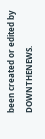been created or edited by DOWNTHENEWS.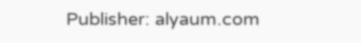Publisher: alyaum.com